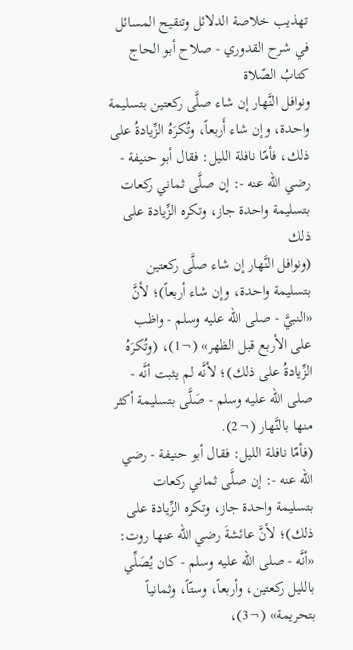تهذيب خلاصة الدلائل وتنقيح المسائل في شرح القدوري - صلاح أبو الحاج
كتابُ الصّلاة
ونوافل النَّهار إن شاء صلَّى ركعتين بتسليمة واحدة، وإن شاء أَربعاً، وتُكرَهُ الزِّيادةُ على ذلك، فأمّا نافلة الليل: فقال أبو حنيفة - رضي الله عنه -: إن صلَّى ثماني ركعات بتسليمة واحدة جاز، وتكره الزِّيادة على ذلك
(ونوافل النَّهار إن شاء صلَّى ركعتين بتسليمة واحدة، وإن شاء أربعاً)؛ لأنَّ «النبيَّ - صلى الله عليه وسلم - واظب على الأربع قبل الظهر» (¬1)، (وتُكرَهُ الزِّيادةُ على ذلك)؛ لأنَّه لم يثبت أنَّه - صلى الله عليه وسلم - صَلَّى بتسليمة أكثر منها بالنَّهار (¬2).
(فأمّا نافلة الليل: فقال أبو حنيفة - رضي الله عنه -: إن صلَّى ثماني ركعات بتسليمة واحدة جاز، وتكره الزِّيادة على ذلك)؛ لأنَّ عائشةَ رضي الله عنها روت: «أنَّه - صلى الله عليه وسلم - كان يُصَلِّي بالليل ركعتين، وأربعاً، وستّاً، وثمانياً بتحريمة» (¬3)،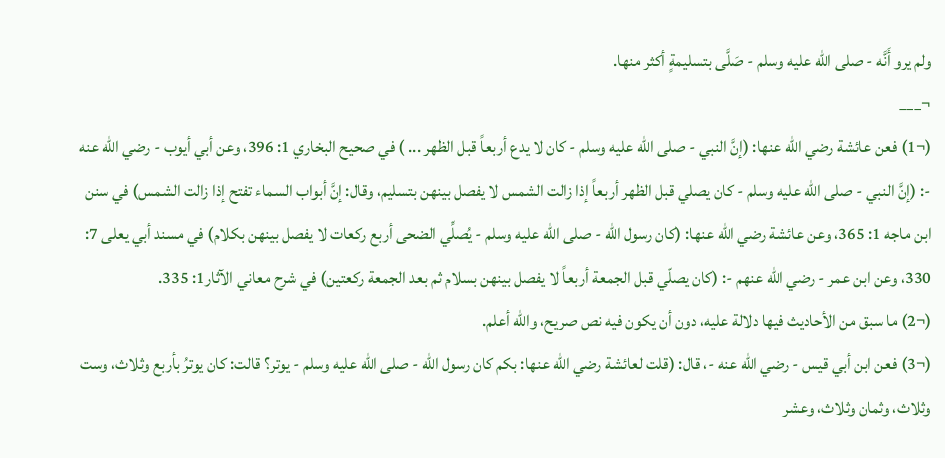ولم يرو أَنَّه - صلى الله عليه وسلم - صَلَّى بتسليمةٍ أكثر منها.
¬___
(¬1) فعن عائشة رضي الله عنها: (إنَّ النبي - صلى الله عليه وسلم - كان لا يدع أربعاً قبل الظهر ... ) في صحيح البخاري 1: 396، وعن أبي أيوب - رضي الله عنه -: (إنَّ النبي - صلى الله عليه وسلم - كان يصلي قبل الظهر أربعاً إذا زالت الشمس لا يفصل بينهن بتسليم، وقال: إنَّ أبواب السماء تفتح إذا زالت الشمس) في سنن ابن ماجه 1: 365، وعن عائشة رضي الله عنها: (كان رسول الله - صلى الله عليه وسلم - يُصلِّي الضحى أربع ركعات لا يفصل بينهن بكلام) في مسند أبي يعلى 7: 330، وعن ابن عمر - رضي الله عنهم -: (كان يصلّي قبل الجمعة أربعاً لا يفصل بينهن بسلام ثم بعد الجمعة ركعتين) في شرح معاني الآثار1: 335.
(¬2) ما سبق من الأحاديث فيها دلالة عليه، دون أن يكون فيه نص صريح، والله أعلم.
(¬3) فعن ابن أبي قيس - رضي الله عنه -، قال: (قلت لعائشة رضي الله عنها: بكم كان رسول الله - صلى الله عليه وسلم - يوتر؟ قالت: كان يوترُ بأربع وثلاث، وست وثلاث، وثمان وثلاث، وعشر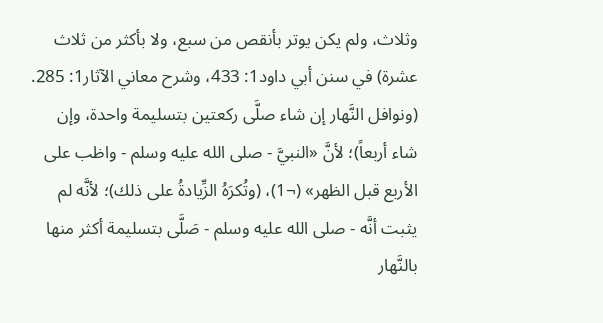وثلاث، ولم يكن يوتر بأنقص من سبع، ولا بأكثر من ثلاث عشرة) في سنن أبي داود1: 433، وشرح معاني الآثار1: 285.
(ونوافل النَّهار إن شاء صلَّى ركعتين بتسليمة واحدة، وإن شاء أربعاً)؛ لأنَّ «النبيَّ - صلى الله عليه وسلم - واظب على الأربع قبل الظهر» (¬1)، (وتُكرَهُ الزِّيادةُ على ذلك)؛ لأنَّه لم يثبت أنَّه - صلى الله عليه وسلم - صَلَّى بتسليمة أكثر منها بالنَّهار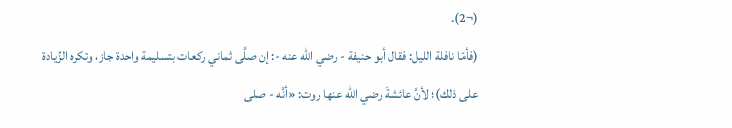(¬2).
(فأمّا نافلة الليل: فقال أبو حنيفة - رضي الله عنه -: إن صلَّى ثماني ركعات بتسليمة واحدة جاز، وتكره الزِّيادة على ذلك)؛ لأنَّ عائشةَ رضي الله عنها روت: «أنَّه - صلى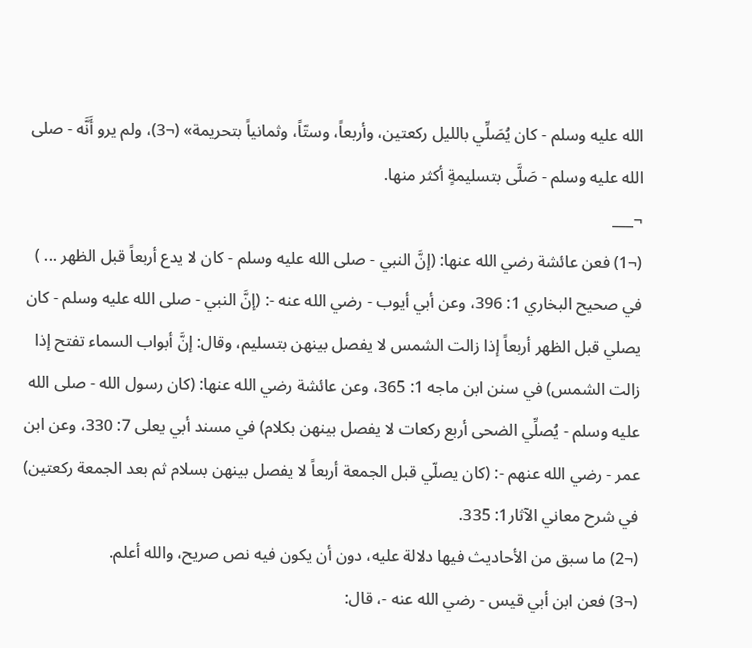الله عليه وسلم - كان يُصَلِّي بالليل ركعتين، وأربعاً، وستّاً، وثمانياً بتحريمة» (¬3)، ولم يرو أَنَّه - صلى الله عليه وسلم - صَلَّى بتسليمةٍ أكثر منها.
¬___
(¬1) فعن عائشة رضي الله عنها: (إنَّ النبي - صلى الله عليه وسلم - كان لا يدع أربعاً قبل الظهر ... ) في صحيح البخاري 1: 396، وعن أبي أيوب - رضي الله عنه -: (إنَّ النبي - صلى الله عليه وسلم - كان يصلي قبل الظهر أربعاً إذا زالت الشمس لا يفصل بينهن بتسليم، وقال: إنَّ أبواب السماء تفتح إذا زالت الشمس) في سنن ابن ماجه 1: 365، وعن عائشة رضي الله عنها: (كان رسول الله - صلى الله عليه وسلم - يُصلِّي الضحى أربع ركعات لا يفصل بينهن بكلام) في مسند أبي يعلى 7: 330، وعن ابن عمر - رضي الله عنهم -: (كان يصلّي قبل الجمعة أربعاً لا يفصل بينهن بسلام ثم بعد الجمعة ركعتين) في شرح معاني الآثار1: 335.
(¬2) ما سبق من الأحاديث فيها دلالة عليه، دون أن يكون فيه نص صريح، والله أعلم.
(¬3) فعن ابن أبي قيس - رضي الله عنه -، قال: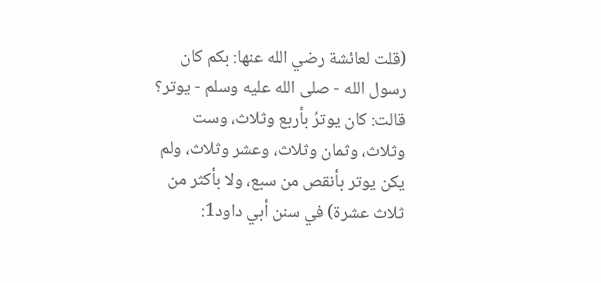(قلت لعائشة رضي الله عنها: بكم كان رسول الله - صلى الله عليه وسلم - يوتر؟ قالت: كان يوترُ بأربع وثلاث، وست وثلاث، وثمان وثلاث، وعشر وثلاث، ولم يكن يوتر بأنقص من سبع، ولا بأكثر من ثلاث عشرة) في سنن أبي داود1: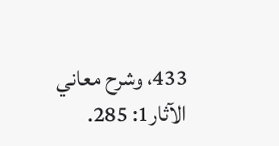433، وشرح معاني الآثار1: 285.